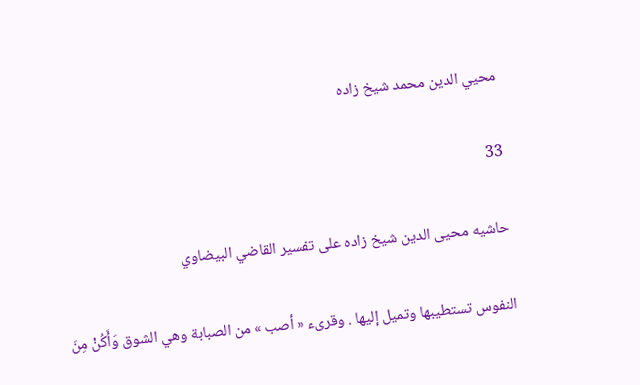محيي الدين محمد شيخ زاده

33

حاشيه محيى الدين شيخ زاده على تفسير القاضي البيضاوي

النفوس تستطيبها وتميل إليها . وقرىء « أصب » من الصبابة وهي الشوق وَأَكُنْ مِنَ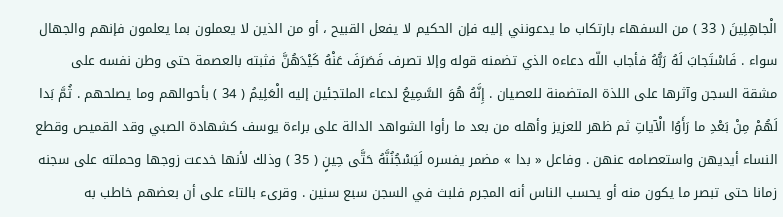الْجاهِلِينَ ( 33 ) من السفهاء بارتكاب ما يدعونني إليه فإن الحكيم لا يفعل القبيح ، أو من الذين لا يعملون بما يعلمون فإنهم والجهال سواء . فَاسْتَجابَ لَهُ رَبُّهُ فأجاب اللّه دعاءه الذي تضمنه قوله وإلا تصرف فَصَرَفَ عَنْهُ كَيْدَهُنَّ فثبته بالعصمة حتى وطن نفسه على مشقة السجن وآثرها على اللذة المتضمنة للعصيان . إِنَّهُ هُوَ السَّمِيعُ لدعاء الملتجئين إليه الْعَلِيمُ ( 34 ) بأحوالهم وما يصلحهم . ثُمَّ بَدا لَهُمْ مِنْ بَعْدِ ما رَأَوُا الْآياتِ ثم ظهر للعزيز وأهله من بعد ما رأوا الشواهد الدالة على براءة يوسف كشهادة الصبي وقد القميص وقطع النساء أيديهن واستعصامه عنهن . وفاعل « بدا » مضمر يفسره لَيَسْجُنُنَّهُ حَتَّى حِينٍ ( 35 ) وذلك لأنها خدعت زوجها وحملته على سجنه زمانا حتى تبصر ما يكون منه أو يحسب الناس أنه المجرم فلبث في السجن سبع سنين . وقرىء بالتاء على أن بعضهم خاطب به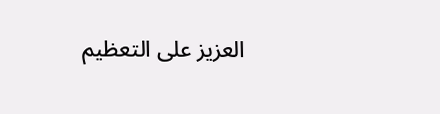العزيز على التعظيم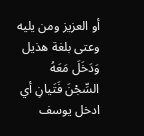أو العزيز ومن يليه وعتى بلغة هذيل وَدَخَلَ مَعَهُ السِّجْنَ فَتَيانِ أي ادخل يوسف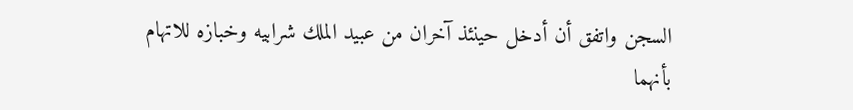السجن واتفق أن أدخل حينئذ آخران من عبيد الملك شرابيه وخبازه للاتهام بأنهما